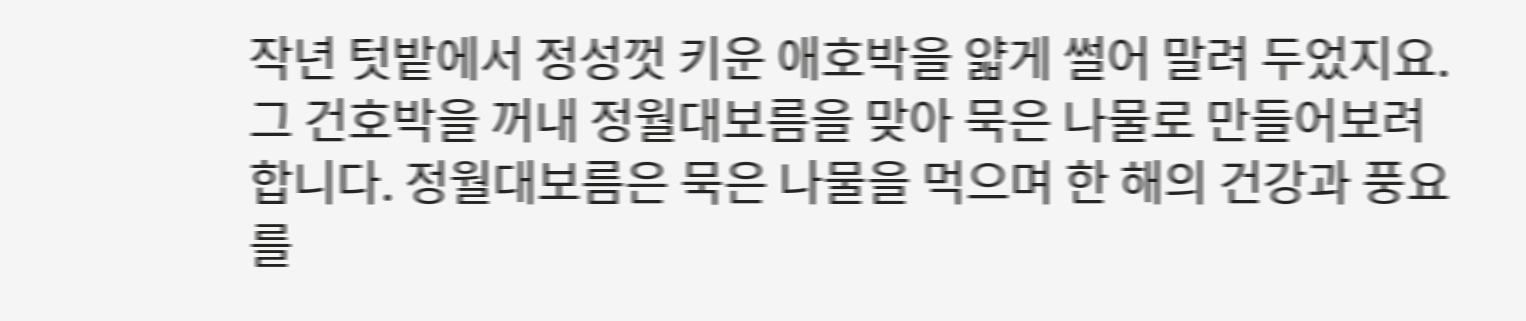작년 텃밭에서 정성껏 키운 애호박을 얇게 썰어 말려 두었지요. 그 건호박을 꺼내 정월대보름을 맞아 묵은 나물로 만들어보려 합니다. 정월대보름은 묵은 나물을 먹으며 한 해의 건강과 풍요를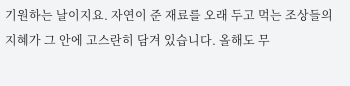기원하는 날이지요. 자연이 준 재료를 오래 두고 먹는 조상들의 지혜가 그 안에 고스란히 담겨 있습니다. 올해도 무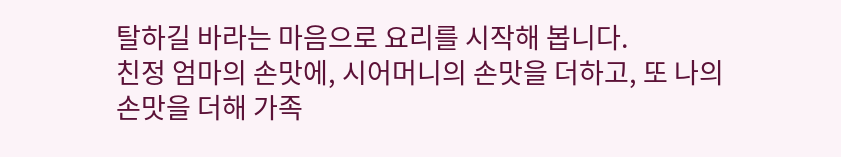탈하길 바라는 마음으로 요리를 시작해 봅니다.
친정 엄마의 손맛에, 시어머니의 손맛을 더하고, 또 나의 손맛을 더해 가족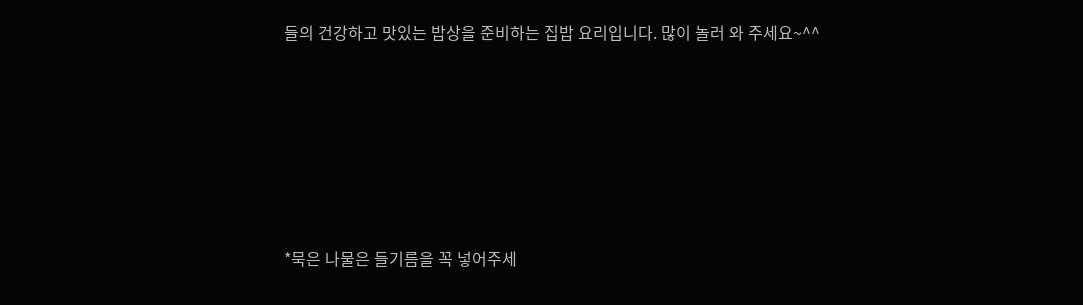들의 건강하고 맛있는 밥상을 준비하는 집밥 요리입니다. 많이 놀러 와 주세요~^^






*묵은 나물은 들기름을 꼭 넣어주세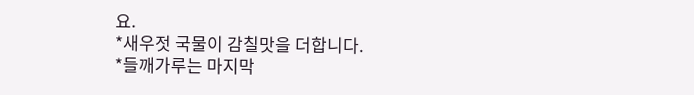요.
*새우젓 국물이 감칠맛을 더합니다.
*들깨가루는 마지막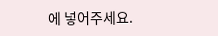에 넣어주세요.